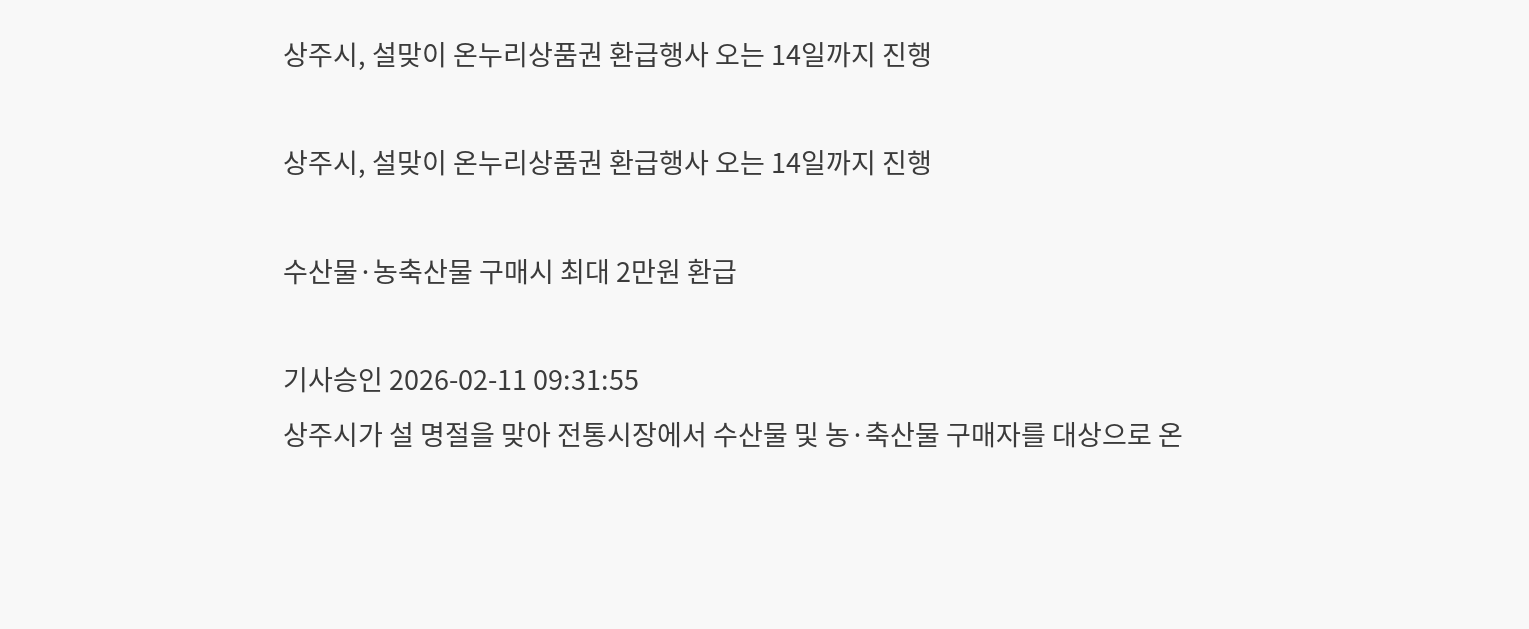상주시, 설맞이 온누리상품권 환급행사 오는 14일까지 진행

상주시, 설맞이 온누리상품권 환급행사 오는 14일까지 진행

수산물·농축산물 구매시 최대 2만원 환급

기사승인 2026-02-11 09:31:55
상주시가 설 명절을 맞아 전통시장에서 수산물 및 농·축산물 구매자를 대상으로 온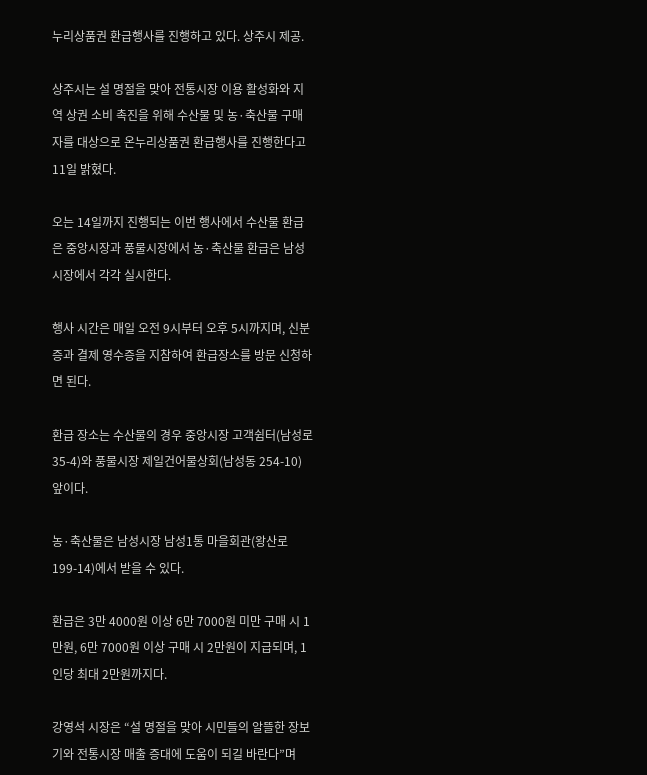누리상품권 환급행사를 진행하고 있다. 상주시 제공.

상주시는 설 명절을 맞아 전통시장 이용 활성화와 지역 상권 소비 촉진을 위해 수산물 및 농·축산물 구매자를 대상으로 온누리상품권 환급행사를 진행한다고 11일 밝혔다.

오는 14일까지 진행되는 이번 행사에서 수산물 환급은 중앙시장과 풍물시장에서 농·축산물 환급은 남성시장에서 각각 실시한다.

행사 시간은 매일 오전 9시부터 오후 5시까지며, 신분증과 결제 영수증을 지참하여 환급장소를 방문 신청하면 된다.

환급 장소는 수산물의 경우 중앙시장 고객쉼터(남성로 35-4)와 풍물시장 제일건어물상회(남성동 254-10) 앞이다.

농·축산물은 남성시장 남성1통 마을회관(왕산로 199-14)에서 받을 수 있다.

환급은 3만 4000원 이상 6만 7000원 미만 구매 시 1만원, 6만 7000원 이상 구매 시 2만원이 지급되며, 1인당 최대 2만원까지다.

강영석 시장은 “설 명절을 맞아 시민들의 알뜰한 장보기와 전통시장 매출 증대에 도움이 되길 바란다”며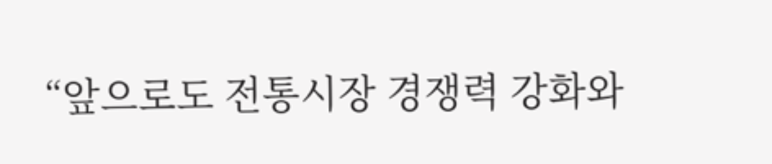“앞으로도 전통시장 경쟁력 강화와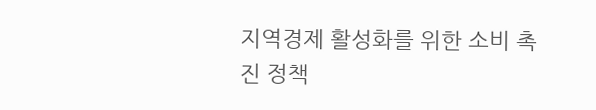지역경제 활성화를 위한 소비 촉진 정책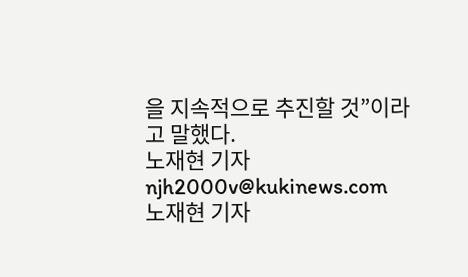을 지속적으로 추진할 것”이라고 말했다.
노재현 기자
njh2000v@kukinews.com
노재현 기자